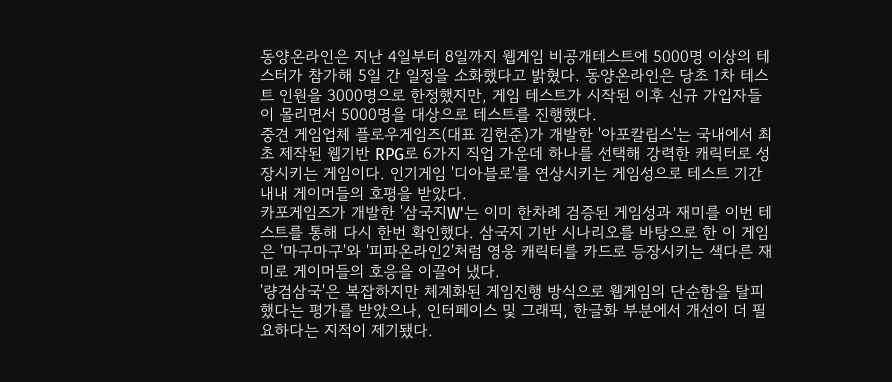동양온라인은 지난 4일부터 8일까지 웹게임 비공개테스트에 5000명 이상의 테스터가 참가해 5일 간 일정을 소화했다고 밝혔다. 동양온라인은 당초 1차 테스트 인원을 3000명으로 한정했지만, 게임 테스트가 시작된 이후 신규 가입자들이 몰리면서 5000명을 대상으로 테스트를 진행했다.
중견 게임업체 플로우게임즈(대표 김헌준)가 개발한 '아포칼립스'는 국내에서 최초 제작된 웹기반 RPG로 6가지 직업 가운데 하나를 선택해 강력한 캐릭터로 성장시키는 게임이다. 인기게임 '디아블로'를 연상시키는 게임성으로 테스트 기간 내내 게이머들의 호평을 받았다.
카포게임즈가 개발한 '삼국지W'는 이미 한차례 검증된 게임성과 재미를 이번 테스트를 통해 다시 한번 확인했다. 삼국지 기반 시나리오를 바탕으로 한 이 게임은 '마구마구'와 '피파온라인2'처럼 영웅 캐릭터를 카드로 등장시키는 색다른 재미로 게이머들의 호응을 이끌어 냈다.
'량검삼국'은 복잡하지만 체계화된 게임진행 방식으로 웹게임의 단순함을 탈피했다는 평가를 받았으나, 인터페이스 및 그래픽, 한글화 부분에서 개선이 더 필요하다는 지적이 제기됐다.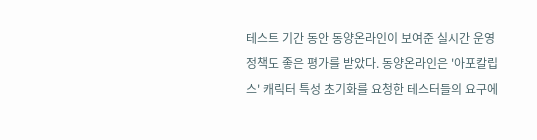테스트 기간 동안 동양온라인이 보여준 실시간 운영 정책도 좋은 평가를 받았다. 동양온라인은 '아포칼립스' 캐릭터 특성 초기화를 요청한 테스터들의 요구에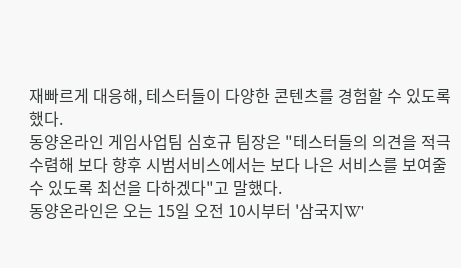재빠르게 대응해, 테스터들이 다양한 콘텐츠를 경험할 수 있도록 했다.
동양온라인 게임사업팀 심호규 팀장은 "테스터들의 의견을 적극 수렴해 보다 향후 시범서비스에서는 보다 나은 서비스를 보여줄 수 있도록 최선을 다하겠다"고 말했다.
동양온라인은 오는 15일 오전 10시부터 '삼국지W'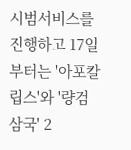시범서비스를 진행하고 17일부터는 '아포칼립스'와 '량검삼국' 2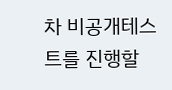차 비공개테스트를 진행할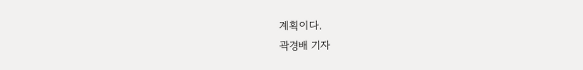계획이다.
곽경배 기자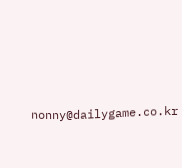nonny@dailygame.co.kr